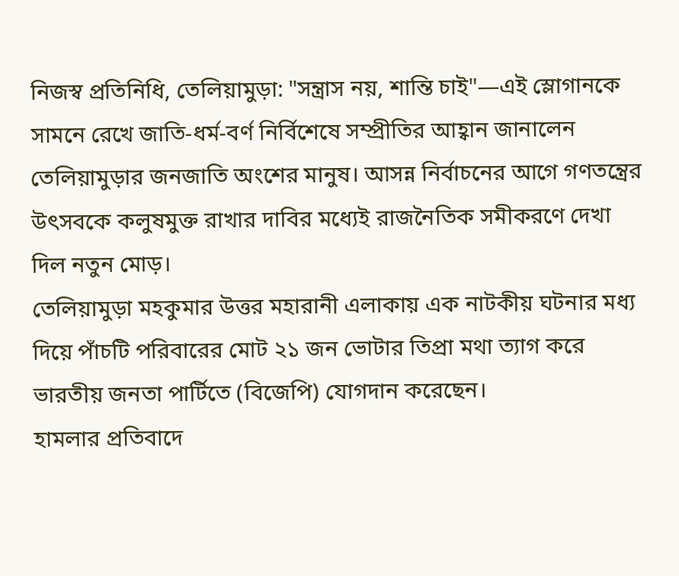নিজস্ব প্রতিনিধি, তেলিয়ামুড়া: "সন্ত্রাস নয়, শান্তি চাই"—এই স্লোগানকে সামনে রেখে জাতি-ধর্ম-বর্ণ নির্বিশেষে সম্প্রীতির আহ্বান জানালেন তেলিয়ামুড়ার জনজাতি অংশের মানুষ। আসন্ন নির্বাচনের আগে গণতন্ত্রের উৎসবকে কলুষমুক্ত রাখার দাবির মধ্যেই রাজনৈতিক সমীকরণে দেখা দিল নতুন মোড়।
তেলিয়ামুড়া মহকুমার উত্তর মহারানী এলাকায় এক নাটকীয় ঘটনার মধ্য দিয়ে পাঁচটি পরিবারের মোট ২১ জন ভোটার তিপ্রা মথা ত্যাগ করে ভারতীয় জনতা পার্টিতে (বিজেপি) যোগদান করেছেন।
হামলার প্রতিবাদে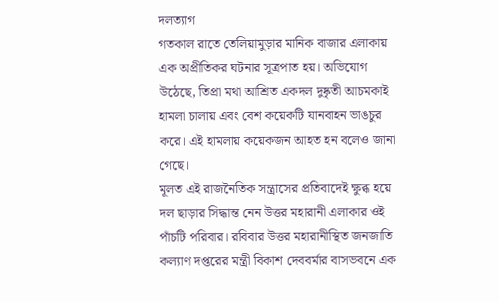দলত্যাগ
গতকাল রাতে তেলিয়ামুড়ার মানিক বাজার এলাকায় এক অপ্রীতিকর ঘটনার সূত্রপাত হয়। অভিযোগ উঠেছে, তিপ্রা মথা আশ্রিত একদল দুষ্কৃতী আচমকাই হামলা চালায় এবং বেশ কয়েকটি যানবাহন ভাঙচুর করে। এই হামলায় কয়েকজন আহত হন বলেও জানা গেছে।
মূলত এই রাজনৈতিক সন্ত্রাসের প্রতিবাদেই ক্ষুব্ধ হয়ে দল ছাড়ার সিদ্ধান্ত নেন উত্তর মহারানী এলাকার ওই পাঁচটি পরিবার। রবিবার উত্তর মহারানীস্থিত জনজাতি কল্যাণ দপ্তরের মন্ত্রী বিকাশ দেববর্মার বাসভবনে এক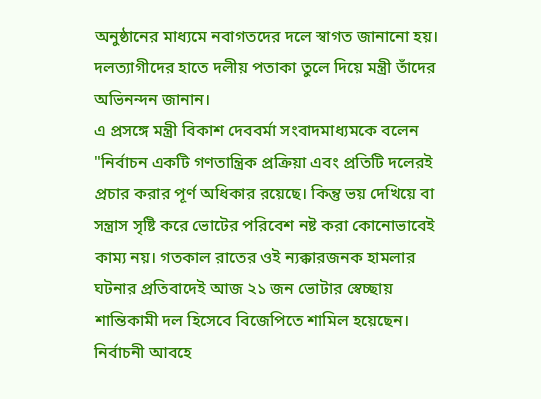অনুষ্ঠানের মাধ্যমে নবাগতদের দলে স্বাগত জানানো হয়। দলত্যাগীদের হাতে দলীয় পতাকা তুলে দিয়ে মন্ত্রী তাঁদের অভিনন্দন জানান।
এ প্রসঙ্গে মন্ত্রী বিকাশ দেববর্মা সংবাদমাধ্যমকে বলেন "নির্বাচন একটি গণতান্ত্রিক প্রক্রিয়া এবং প্রতিটি দলেরই প্রচার করার পূর্ণ অধিকার রয়েছে। কিন্তু ভয় দেখিয়ে বা সন্ত্রাস সৃষ্টি করে ভোটের পরিবেশ নষ্ট করা কোনোভাবেই কাম্য নয়। গতকাল রাতের ওই ন্যক্কারজনক হামলার ঘটনার প্রতিবাদেই আজ ২১ জন ভোটার স্বেচ্ছায় শান্তিকামী দল হিসেবে বিজেপিতে শামিল হয়েছেন।
নির্বাচনী আবহে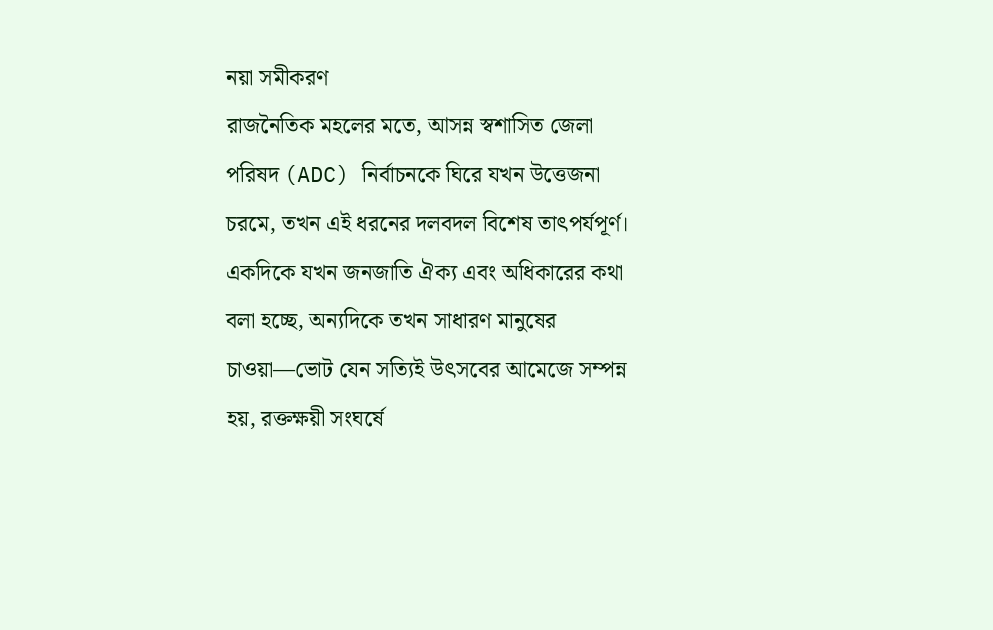নয়া সমীকরণ
রাজনৈতিক মহলের মতে, আসন্ন স্বশাসিত জেলা পরিষদ (ADC) নির্বাচনকে ঘিরে যখন উত্তেজনা চরমে, তখন এই ধরনের দলবদল বিশেষ তাৎপর্যপূর্ণ। একদিকে যখন জনজাতি ঐক্য এবং অধিকারের কথা বলা হচ্ছে, অন্যদিকে তখন সাধারণ মানুষের চাওয়া—ভোট যেন সত্যিই উৎসবের আমেজে সম্পন্ন হয়, রক্তক্ষয়ী সংঘর্ষে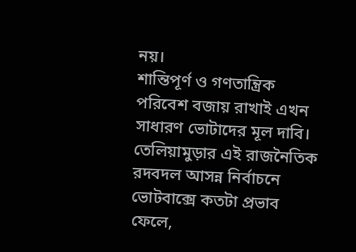নয়।
শান্তিপূর্ণ ও গণতান্ত্রিক পরিবেশ বজায় রাখাই এখন সাধারণ ভোটাদের মূল দাবি। তেলিয়ামুড়ার এই রাজনৈতিক রদবদল আসন্ন নির্বাচনে ভোটবাক্সে কতটা প্রভাব ফেলে,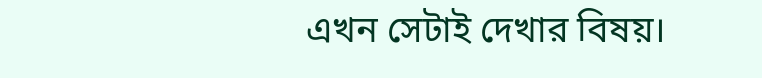এখন সেটাই দেখার বিষয়।